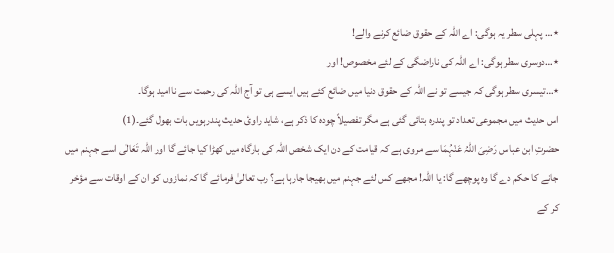٭… پہلی سطر یہ ہوگی: اے اللہ کے حقوق ضائع کرنے والے!
٭…دوسری سطر ہوگی: اے اللہ کی ناراضگی کے لئے مخصوص! اور
٭…تیسری سطر ہوگی کہ جیسے تو نے اللہ کے حقوق دنیا میں ضائع کئے ہیں ایسے ہی تو آج اللہ کی رحمت سے ناامید ہوگا۔
اس حدیث میں مجموعی تعداد تو پندرہ بتائی گئی ہے مگر تفصیلاً چودہ کا ذکر ہے، شاید راویٔ حدیث پندرہویں بات بھول گئے۔(1)
حضرتِ ابن عباس رَضِیَ اللہُ عَنْہُمَا سے مروی ہے کہ قیامت کے دن ایک شخص اللہ کی بارگاہ میں کھڑا کیا جائے گا اور اللہ تَعَالٰی اسے جہنم میں جانے کا حکم دے گا وہ پوچھے گا: یا اللہ! مجھے کس لئے جہنم میں بھیجا جارہا ہے؟ رب تعالیٰ فرمائے گا کہ نمازوں کو ان کے اوقات سے مؤخر کر کے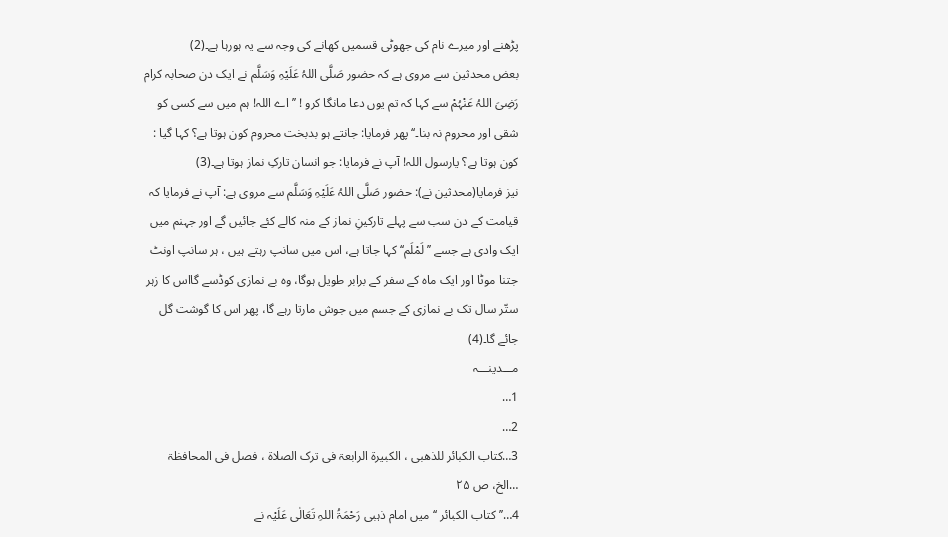پڑھنے اور میرے نام کی جھوٹی قسمیں کھانے کی وجہ سے یہ ہورہا ہے۔(2)
بعض محدثین سے مروی ہے کہ حضور صَلَّی اللہُ عَلَیْہِ وَسَلَّم نے ایک دن صحابہ کرام رَضِیَ اللہُ عَنْہُمْ سے کہا کہ تم یوں دعا مانگا کرو ! ’’ اے اللہ! ہم میں سے کسی کو شقی اور محروم نہ بنا۔‘‘ پھر فرمایا: جانتے ہو بدبخت محروم کون ہوتا ہے؟ کہا گیا : کون ہوتا ہے؟ یارسول اللہ! آپ نے فرمایا: جو انسان تارکِ نماز ہوتا ہے۔(3)
نیز فرمایا(محدثین نے): حضور صَلَّی اللہُ عَلَیْہِ وَسَلَّم سے مروی ہے: آپ نے فرمایا کہ قیامت کے دن سب سے پہلے تارکینِ نماز کے منہ کالے کئے جائیں گے اور جہنم میں ایک وادی ہے جسے ’’ لَمْلَم‘‘ کہا جاتا ہے، اس میں سانپ رہتے ہیں ، ہر سانپ اونٹ جتنا موٹا اور ایک ماہ کے سفر کے برابر طویل ہوگا، وہ بے نمازی کوڈسے گااس کا زہر ستّر سال تک بے نمازی کے جسم میں جوش مارتا رہے گا، پھر اس کا گوشت گل جائے گا۔(4)
مـــدینـــہ
1…
2…
3…کتاب الکبائر للذھبی ، الکبیرۃ الرابعۃ فی ترک الصلاۃ ، فصل فی المحافظۃ …الخ، ص ۲۵
4…’’ کتاب الکبائر ‘‘ میں امام ذہبی رَحْمَۃُ اللہِ تَعَالٰی عَلَیْہ نے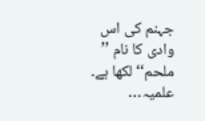جہنم کی اس وادی کا نام ’’ ملحم‘‘ لکھا ہے۔ علمیہ…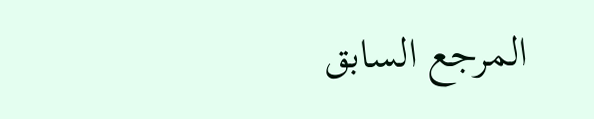المرجع السابق